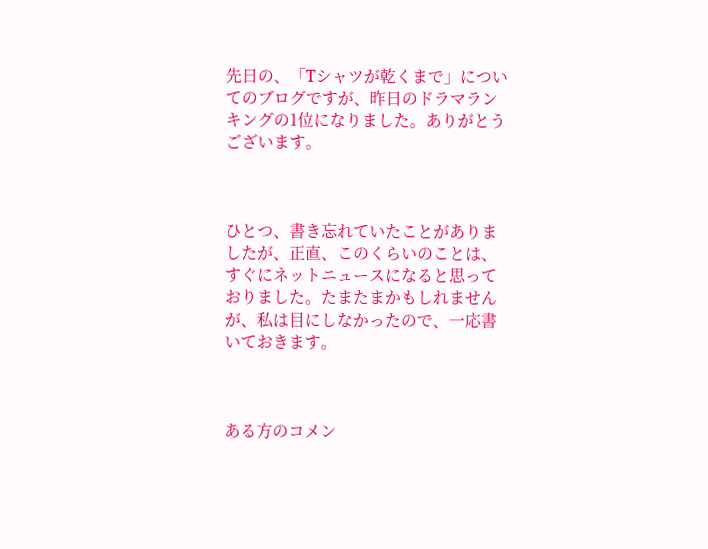先日の、「Tシャツが乾くまで」についてのブログですが、昨日のドラマランキングの1位になりました。ありがとうございます。



ひとつ、書き忘れていたことがありましたが、正直、このくらいのことは、すぐにネットニュースになると思っておりました。たまたまかもしれませんが、私は目にしなかったので、一応書いておきます。



ある方のコメン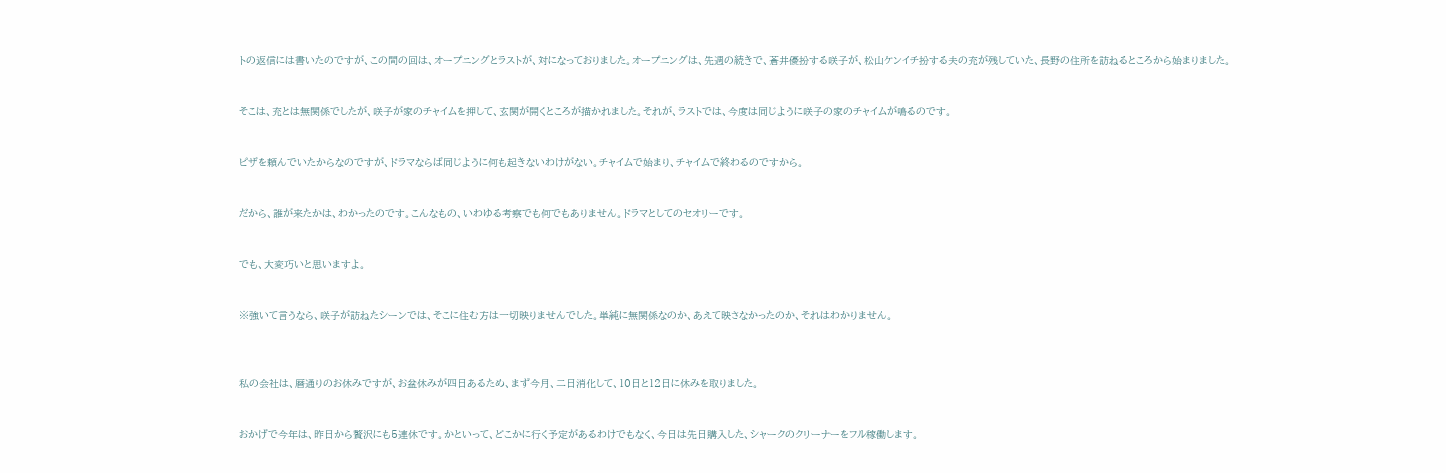トの返信には書いたのですが、この間の回は、オープニングとラストが、対になっておりました。オープニングは、先週の続きで、蒼井優扮する咲子が、松山ケンイチ扮する夫の充が残していた、長野の住所を訪ねるところから始まりました。


そこは、充とは無関係でしたが、咲子が家のチャイムを押して、玄関が開くところが描かれました。それが、ラストでは、今度は同じように咲子の家のチャイムが鳴るのです。


ピザを頼んでいたからなのですが、ドラマならば同じように何も起きないわけがない。チャイムで始まり、チャイムで終わるのですから。


だから、誰が来たかは、わかったのです。こんなもの、いわゆる考察でも何でもありません。ドラマとしてのセオリーです。


でも、大変巧いと思いますよ。


※強いて言うなら、咲子が訪ねたシーンでは、そこに住む方は一切映りませんでした。単純に無関係なのか、あえて映さなかったのか、それはわかりません。



私の会社は、暦通りのお休みですが、お盆休みが四日あるため、まず今月、二日消化して、10日と12日に休みを取りました。


おかげで今年は、昨日から贅沢にも5連休です。かといって、どこかに行く予定があるわけでもなく、今日は先日購入した、シャークのクリーナーをフル稼働します。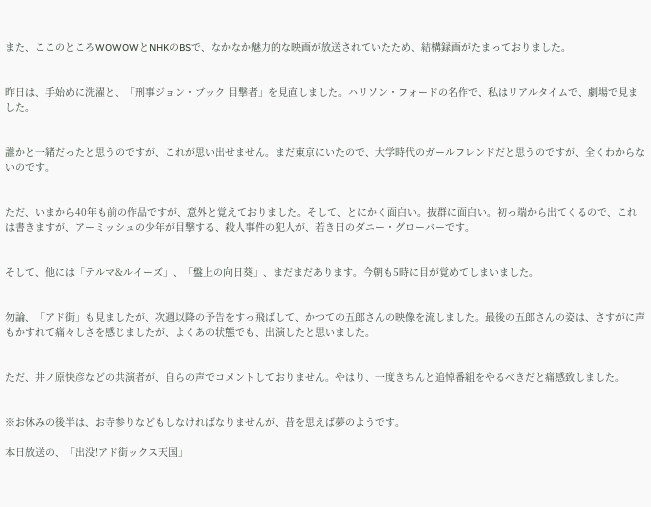また、ここのところWOWOWとNHKのBSで、なかなか魅力的な映画が放送されていたため、結構録画がたまっておりました。


昨日は、手始めに洗濯と、「刑事ジョン・ブック 目撃者」を見直しました。ハリソン・フォードの名作で、私はリアルタイムで、劇場で見ました。


誰かと一緒だったと思うのですが、これが思い出せません。まだ東京にいたので、大学時代のガールフレンドだと思うのですが、全くわからないのです。


ただ、いまから40年も前の作品ですが、意外と覚えておりました。そして、とにかく面白い。抜群に面白い。初っ端から出てくるので、これは書きますが、アーミッシュの少年が目撃する、殺人事件の犯人が、若き日のダニー・グローバーです。


そして、他には「テルマ&ルイーズ」、「盤上の向日葵」、まだまだあります。今朝も5時に目が覚めてしまいました。


勿論、「アド街」も見ましたが、次週以降の予告をすっ飛ばして、かつての五郎さんの映像を流しました。最後の五郎さんの姿は、さすがに声もかすれて痛々しさを感じましたが、よくあの状態でも、出演したと思いました。


ただ、井ノ原快彦などの共演者が、自らの声でコメントしておりません。やはり、一度きちんと追悼番組をやるべきだと痛感致しました。


※お休みの後半は、お寺参りなどもしなければなりませんが、昔を思えば夢のようです。

本日放送の、「出没!アド街ックス天国」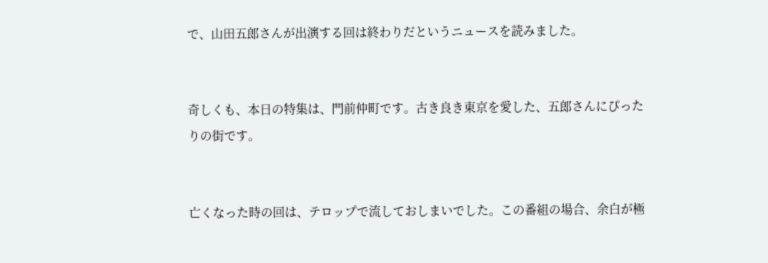で、山田五郎さんが出演する回は終わりだというニュースを読みました。


奇しくも、本日の特集は、門前仲町です。古き良き東京を愛した、五郎さんにぴったりの街です。


亡くなった時の回は、テロップで流しておしまいでした。この番組の場合、余白が極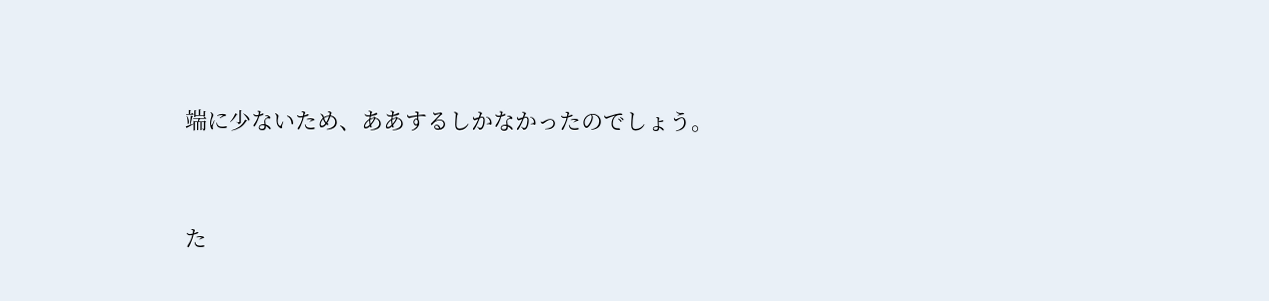端に少ないため、ああするしかなかったのでしょう。


た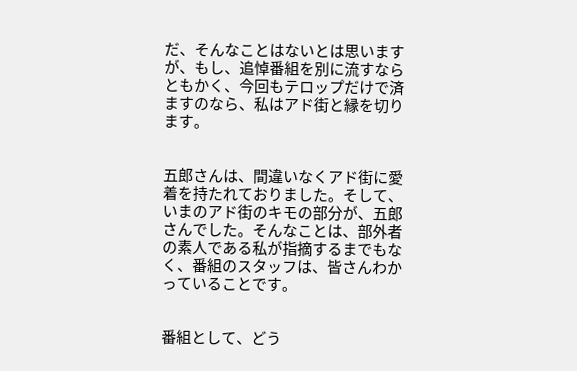だ、そんなことはないとは思いますが、もし、追悼番組を別に流すならともかく、今回もテロップだけで済ますのなら、私はアド街と縁を切ります。


五郎さんは、間違いなくアド街に愛着を持たれておりました。そして、いまのアド街のキモの部分が、五郎さんでした。そんなことは、部外者の素人である私が指摘するまでもなく、番組のスタッフは、皆さんわかっていることです。


番組として、どう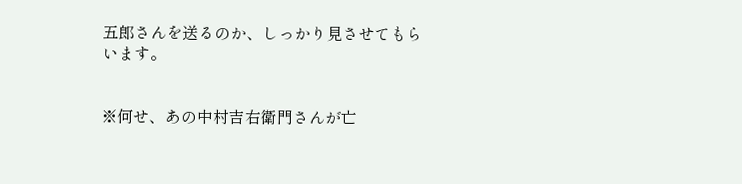五郎さんを送るのか、しっかり見させてもらいます。


※何せ、あの中村吉右衛門さんが亡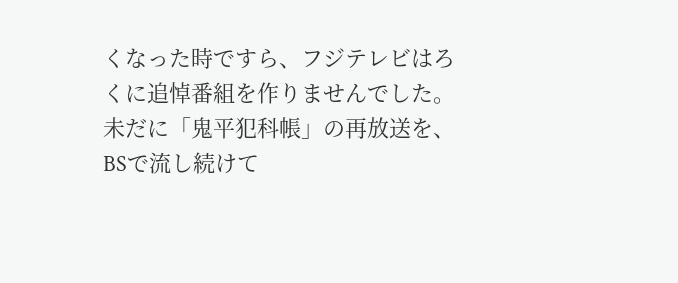くなった時ですら、フジテレビはろくに追悼番組を作りませんでした。未だに「鬼平犯科帳」の再放送を、BSで流し続けて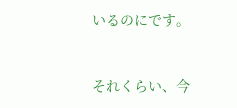いるのにです。


それくらい、今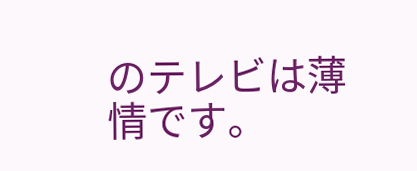のテレビは薄情です。